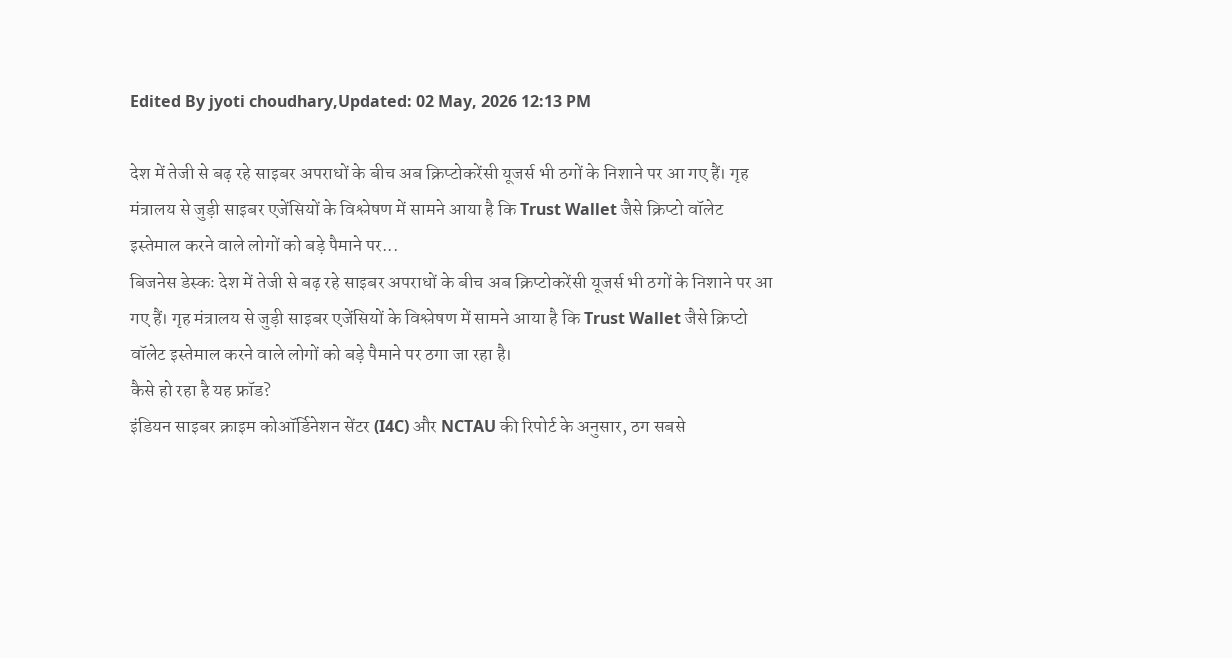Edited By jyoti choudhary,Updated: 02 May, 2026 12:13 PM

देश में तेजी से बढ़ रहे साइबर अपराधों के बीच अब क्रिप्टोकरेंसी यूजर्स भी ठगों के निशाने पर आ गए हैं। गृह मंत्रालय से जुड़ी साइबर एजेंसियों के विश्लेषण में सामने आया है कि Trust Wallet जैसे क्रिप्टो वॉलेट इस्तेमाल करने वाले लोगों को बड़े पैमाने पर...
बिजनेस डेस्कः देश में तेजी से बढ़ रहे साइबर अपराधों के बीच अब क्रिप्टोकरेंसी यूजर्स भी ठगों के निशाने पर आ गए हैं। गृह मंत्रालय से जुड़ी साइबर एजेंसियों के विश्लेषण में सामने आया है कि Trust Wallet जैसे क्रिप्टो वॉलेट इस्तेमाल करने वाले लोगों को बड़े पैमाने पर ठगा जा रहा है।
कैसे हो रहा है यह फ्रॉड?
इंडियन साइबर क्राइम कोऑर्डिनेशन सेंटर (I4C) और NCTAU की रिपोर्ट के अनुसार, ठग सबसे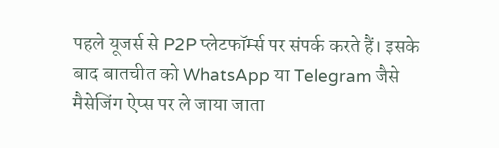पहले यूजर्स से P2P प्लेटफॉर्म्स पर संपर्क करते हैं। इसके बाद बातचीत को WhatsApp या Telegram जैसे मैसेजिंग ऐप्स पर ले जाया जाता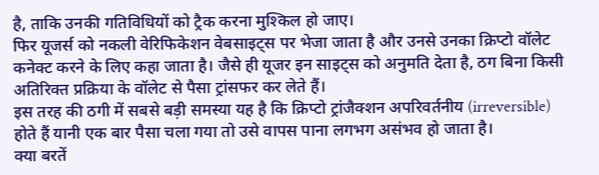है, ताकि उनकी गतिविधियों को ट्रैक करना मुश्किल हो जाए।
फिर यूजर्स को नकली वेरिफिकेशन वेबसाइट्स पर भेजा जाता है और उनसे उनका क्रिप्टो वॉलेट कनेक्ट करने के लिए कहा जाता है। जैसे ही यूजर इन साइट्स को अनुमति देता है, ठग बिना किसी अतिरिक्त प्रक्रिया के वॉलेट से पैसा ट्रांसफर कर लेते हैं।
इस तरह की ठगी में सबसे बड़ी समस्या यह है कि क्रिप्टो ट्रांजैक्शन अपरिवर्तनीय (irreversible) होते हैं यानी एक बार पैसा चला गया तो उसे वापस पाना लगभग असंभव हो जाता है।
क्या बरतें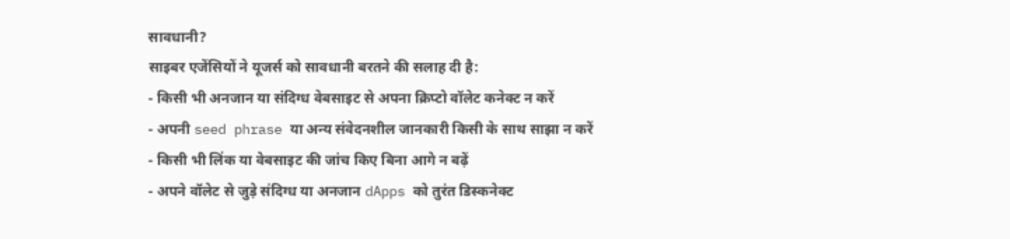सावधानी?
साइबर एजेंसियों ने यूजर्स को सावधानी बरतने की सलाह दी है:
- किसी भी अनजान या संदिग्ध वेबसाइट से अपना क्रिप्टो वॉलेट कनेक्ट न करें
- अपनी seed phrase या अन्य संवेदनशील जानकारी किसी के साथ साझा न करें
- किसी भी लिंक या वेबसाइट की जांच किए बिना आगे न बढ़ें
- अपने वॉलेट से जुड़े संदिग्ध या अनजान dApps को तुरंत डिस्कनेक्ट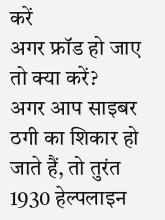करें
अगर फ्रॉड हो जाए तो क्या करें?
अगर आप साइबर ठगी का शिकार हो जाते हैं, तो तुरंत 1930 हेल्पलाइन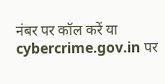नंबर पर कॉल करें या cybercrime.gov.in पर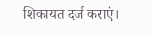शिकायत दर्ज कराएं।